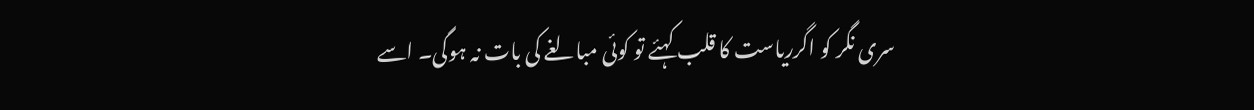سری نگر کو اگرریاست کا قلب کہئے تو کوئی مبالغے کی بات نہ ہوگی۔ اسے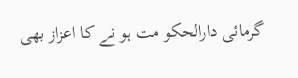گرمائی دارالحکو مت ہو نے کا اعزاز بھی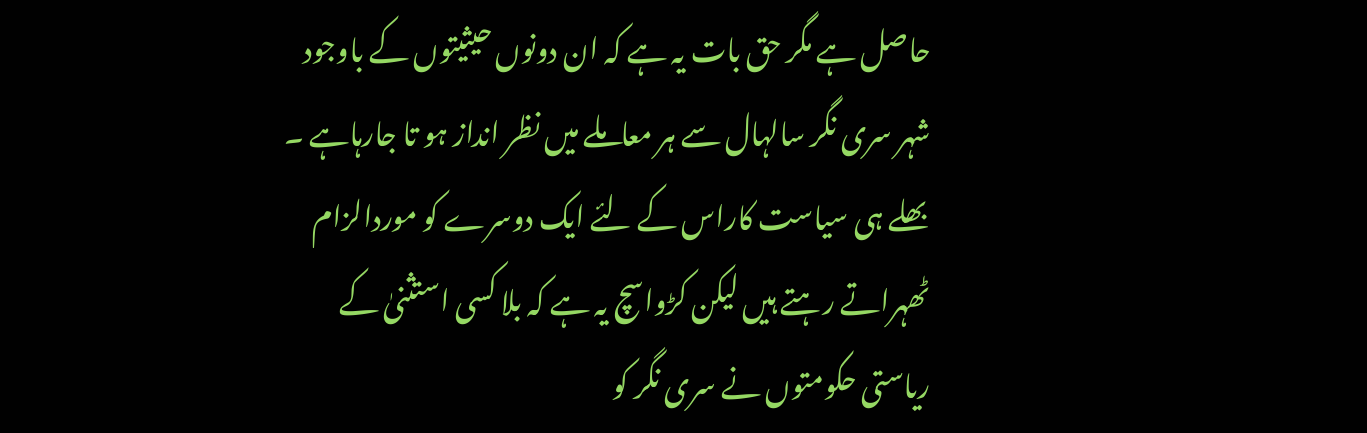حاصل ہے مگر حق بات یہ ہے کہ ان دونوں حیثیتوں کے باوجود شہر سری نگر سالہال سے ہر معاملے میں نظر انداز ہو تا جارہاہے ۔ بھلے ہی سیاست کاراس کے لئے ایک دوسرے کو موردالزام ٹھہراتے رہتے ہیں لیکن کڑواسچ یہ ہے کہ بلا کسی استثنیٰ کے ریاستی حکومتوں نے سری نگر کو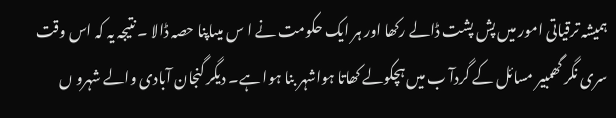ہمیشہ ترقیاتی امور میں پش پشت ڈالے رکھا اور ہر ایک حکومت نے ا س میںاپنا حصہ ڈالا ۔ نتیجہ یہ کہ اس وقت سری نگر گھمبیر مسائل کے گردآ ب میں ہچکولے کھاتا ہواشہر بنا ہوا ہے۔ دیگر گنجان آبادی والے شہرو ں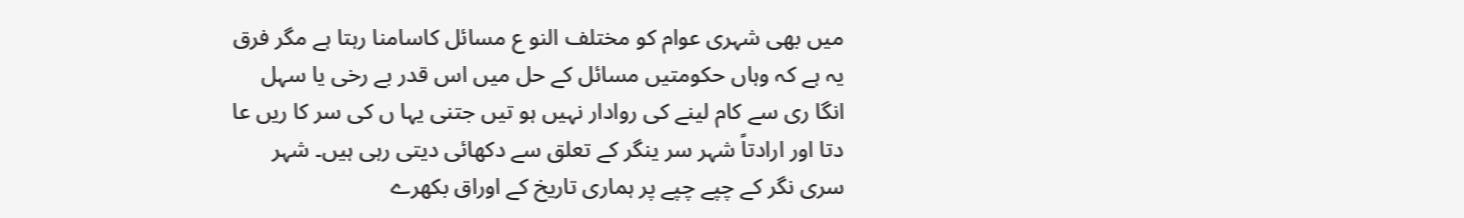میں بھی شہری عوام کو مختلف النو ع مسائل کاسامنا رہتا ہے مگر فرق یہ ہے کہ وہاں حکومتیں مسائل کے حل میں اس قدر بے رخی یا سہل انگا ری سے کام لینے کی روادار نہیں ہو تیں جتنی یہا ں کی سر کا ریں عا دتا اور ارادتاً شہر سر ینگر کے تعلق سے دکھائی دیتی رہی ہیں۔ شہر سری نگر کے چپے چپے پر ہماری تاریخ کے اوراق بکھرے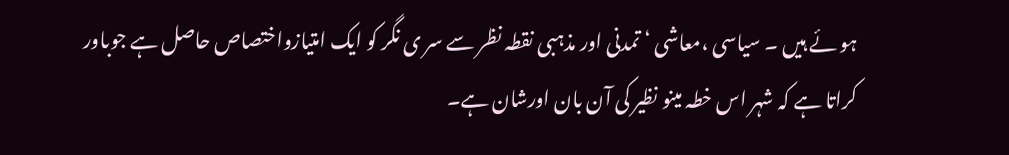ہو ئے ہیں ۔ سیاسی ،معاشی ‘ تمدنی اور مذہبی نقطہ نظر سے سر ی نگر کو ایک امتیازواختصاص حاصل ہے جوباور کراتا ہے کہ شہر اس خطہ مینو نظیر کی آن بان اورشان ہے۔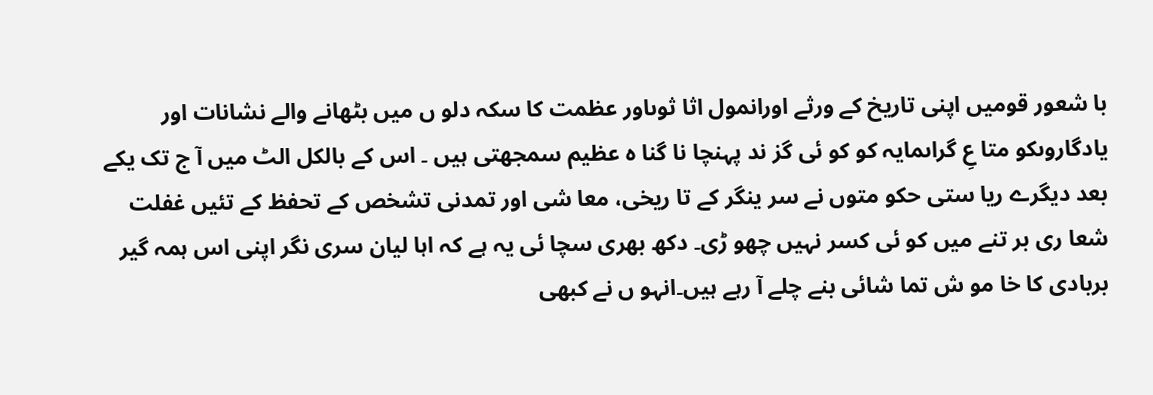با شعور قومیں اپنی تاریخ کے ورثے اورانمول اثا ثوںاور عظمت کا سکہ دلو ں میں بٹھانے والے نشانات اور یادگاروںکو متا عِ گراںمایہ کو کو ئی گز ند پہنچا نا گنا ہ عظیم سمجھتی ہیں ۔ اس کے بالکل الٹ میں آ ج تک یکے بعد دیگرے ریا ستی حکو متوں نے سر ینگر کے تا ریخی، معا شی اور تمدنی تشخص کے تحفظ کے تئیں غفلت شعا ری بر تنے میں کو ئی کسر نہیں چھو ڑی۔ دکھ بھری سچا ئی یہ ہے کہ اہا لیان سری نگر اپنی اس ہمہ گیر بربادی کا خا مو ش تما شائی بنے چلے آ رہے ہیں۔انہو ں نے کبھی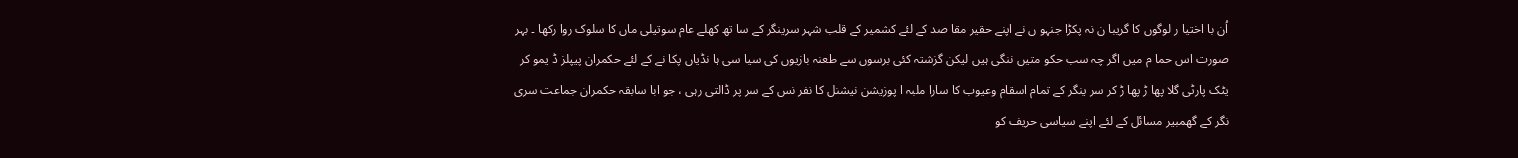اُن با اختیا ر لوگوں کا گریبا ن نہ پکڑا جنہو ں نے اپنے حقیر مقا صد کے لئے کشمیر کے قلب شہر سرینگر کے سا تھ کھلے عام سوتیلی ماں کا سلوک روا رکھا ۔ بہر صورت اس حما م میں اگر چہ سب حکو متیں ننگی ہیں لیکن گزشتہ کئی برسوں سے طعنہ بازیوں کی سیا سی ہا نڈیاں پکا نے کے لئے حکمران پیپلز ڈ یمو کر یٹک پارٹی گلا پھا ڑ پھا ڑ کر سر ینگر کے تمام اسقام وعیوب کا سارا ملبہ ا پوزیشن نیشنل کا نفر نس کے سر پر ڈالتی رہی ، جو ابا سابقہ حکمران جماعت سری نگر کے گھمبیر مسائل کے لئے اپنے سیاسی حریف کو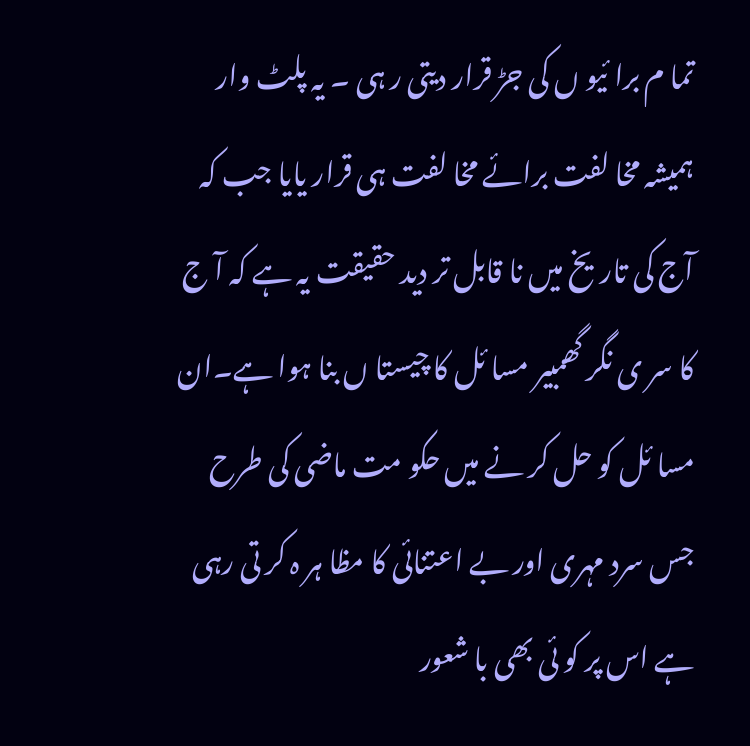تما م برا ئیو ں کی جڑ قرار دیتی ر ہی ۔ یہ پلٹ وار ہمیشہ مخا لفت برائے مخا لفت ہی قرار یایا جب کہ آج کی تاریخ میں نا قابل تر دید حقیقت یہ ہے کہ آ ج کا سر ی نگر گھمبیر مسا ئل کا چیستا ں بنا ہوا ہے۔ان مسا ئل کو حل کر نے میں حکو مت ماضی کی طرح جس سرد مہری اور بے اعتنائی کا مظا ہر ہ کر تی رہی ہے اس پر کو ئی بھی با شعور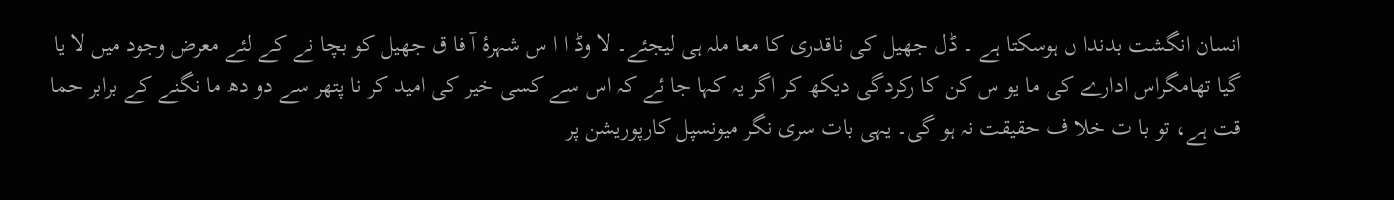انسان انگشت بدندا ں ہوسکتا ہے ۔ ڈل جھیل کی ناقدری کا معا ملہ ہی لیجئے۔ لا وڈ ا ا س شہرۂ آ فا ق جھیل کو بچا نے کے لئے معرض وجود میں لا یا گیا تھامگراس ادارے کی ما یو س کن کا رکردگی دیکھ کر اگر یہ کہا جا ئے کہ اس سے کسی خیر کی امید کر نا پتھر سے دو دھ ما نگنے کے برابر حما قت ہے، تو با ت خلا ف حقیقت نہ ہو گی۔ یہی بات سری نگر میونسپل کارپوریشن پر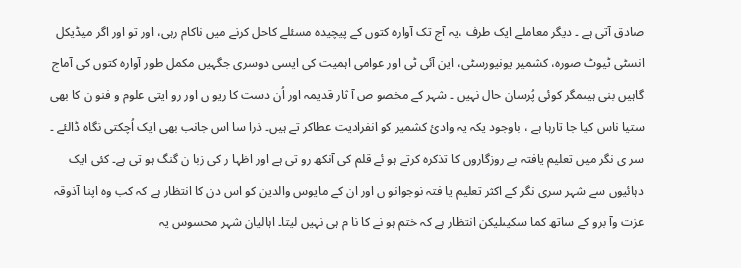صادق آتی ہے ۔ دیگر معاملے ایک طرف ،یہ آج تک آوارہ کتوں کے پیچیدہ مسئلے کاحل کرنے میں ناکام رہی، اور تو اور اگر میڈیکل انسٹی ٹیوٹ صورہ، کشمیر یونیورسٹی، این آئی ٹی اور عوامی اہمیت کی ایسی دوسری جگہیں مکمل طور آوارہ کتوں کی آماج گاہیں بنی ہیںمگر کوئی پُرسان حال نہیں ۔ شہر کے مخصو ص آ ثار قدیمہ اور اُن دست کا ریو ں اور رو ایتی علوم و فنو ن کا بھی ستیا ناس کیا جا تارہا ہے ، باوجود یکہ یہ وادیٔ کشمیر کو انفرادیت عطاکر تے ہیں۔ ذرا سا اس جانب بھی ایک اُچکتی نگاہ ڈالئے ۔ سر ی نگر میں تعلیم یافتہ بے روزگاروں کا تذکرہ کرتے ہو ئے قلم کی آنکھ رو تی ہے اور اظہا ر کی زبا ن گنگ ہو تی ہے۔ کئی ایک دہائیوں سے شہر سری نگر کے اکثر تعلیم یا فتہ نوجوانو ں اور ان کے مایوس والدین کو اس دن کا انتظار ہے کہ کب وہ اپنا آذوقہ عزت وآ برو کے ساتھ کما سکیںلیکن انتظار ہے کہ ختم ہو نے کا نا م ہی نہیں لیتا۔ اہالیان شہر محسوس یہ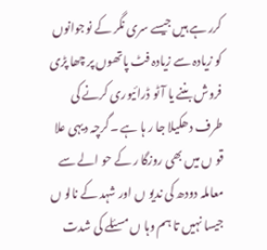کرر ہے ہیں جیسے سری نگر کے نوجوانوں کو زیادہ سے زیادہ فٹ پاتھوں پر چھا پڑی فروش بننے یا آٹو ڈرائیوری کرنے کی طرف دھکیلا جا ر ہا ہے ۔گرچہ دیہی علا قو ں میں بھی روزگا ر کے حو الے سے معاملہ دودھ کی ندیو ں اور شہد کے نالو ں جیسا نہیں تا ہم وہا ں مسئلے کی شدت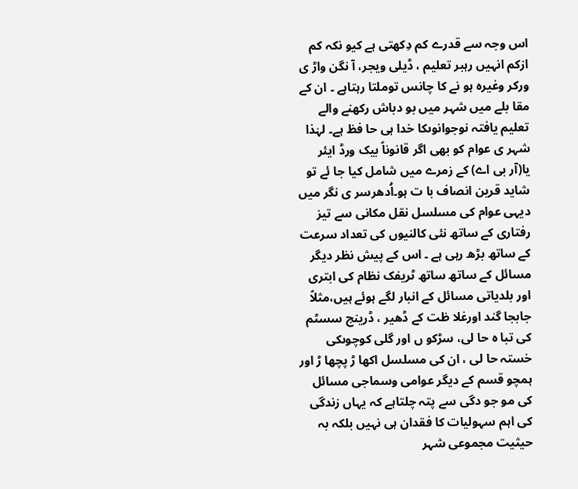اس وجہ سے قدرے کم دِکھتی ہے کیو نکہ کم ازکم انہیں رہبر تعلیم ، ڈیلی ویجر، آ نگن واڑ ی ورکر وغیرہ ہو نے کا چانس توملتا رہتاہے ۔ ان کے مقا بلے میں شہر میں بو دباش رکھنے والے تعلیم یافتہ نوجوانوںکا خدا ہی حا فظ ہے۔ لہٰذا شہر ی عوام کو بھی اگر قانوناً بیک ورڈ ایئر یا(آر بی اے) کے زمرے میں شامل کیا جا ئے تو شاید قرین انصاف با ت ہو۔اُدھرسر ی نگر میں دیہی عوام کی مسلسل نقل مکانی سے تیز رفتاری کے ساتھ نئی کالنیوں کی تعداد سرعت کے ساتھ بڑھ رہی ہے ۔ اس کے پیش نظر دیگر مسائل کے ساتھ ساتھ ٹریفک نظام کی ابتری اور بلدیاتی مسائل کے انبار لگے ہوئے ہیں،مثلاً جابجا گند اورغلا ظت کے ڈھیر ، ڈرینج سسٹم کی تبا ہ حا لی، سڑکو ں اور گلی کوچوںکی خستہ حا لی ، ان کی مسلسل اکھا ڑ پچھا ڑ اور ہمچو قسم کے دیگر عوامی وسماجی مسائل کی مو جو دگی سے پتہ چلتاہے کہ یہاں زندگی کی اہم سہولیات کا فقدان ہی نہیں بلکہ بہ حیثیت مجموعی شہر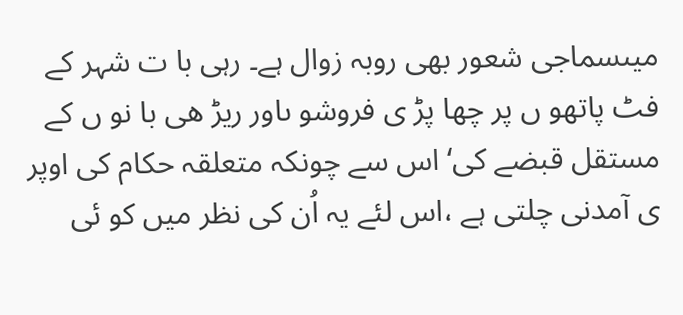میںسماجی شعور بھی روبہ زوال ہے۔ رہی با ت شہر کے فٹ پاتھو ں پر چھا پڑ ی فروشو ںاور ریڑ ھی با نو ں کے مستقل قبضے کی‘ اس سے چونکہ متعلقہ حکام کی اوپر ی آمدنی چلتی ہے ،اس لئے یہ اُن کی نظر میں کو ئی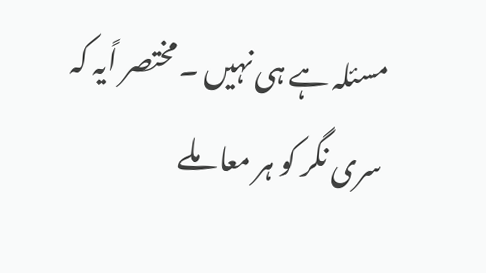مسئلہ ہے ہی نہیں ۔ مختصر اًیہ کہ سری نگر کو ہر معا ملے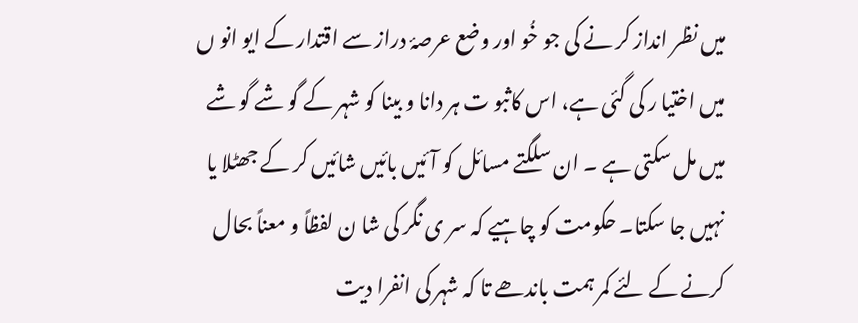میں نظر انداز کر نے کی جو خُو اور وضع عرصۂ دراز سے اقتدار کے ایو انو ں میں اختیا ر کی گئی ہے، اس کاثبو ت ہر دانا و بینا کو شہر کے گو شے گو شے میں مل سکتی ہے ۔ ان سلگتے مسائل کو آئیں بائیں شائیں کر کے جھٹلا یا نہیں جا سکتا۔ حکومت کو چاہیے کہ سر ی نگر کی شا ن لفظاً و معناً بحال کرنے کے لئے کمر ہمت باندھے تا کہ شہر کی انفرا دیت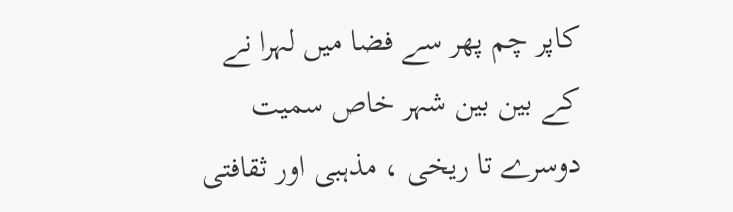کاپر چم پھر سے فضا میں لہرا نے کے بین بین شہر خاص سمیت دوسرے تا ریخی ، مذہبی اور ثقافتی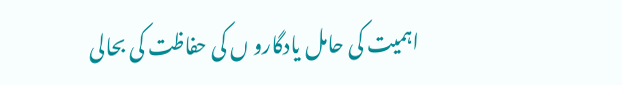اہمیت کی حامل یادگارو ں کی حفاظت کی بحالی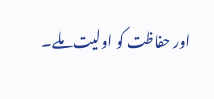اور حفاظت کو اولیت ملے۔